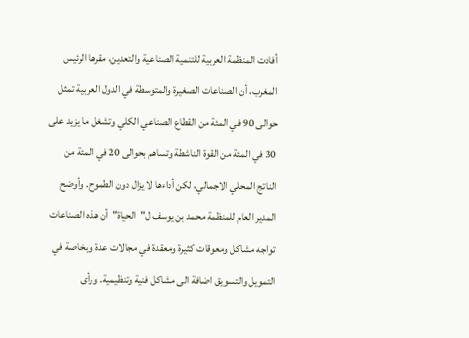أفادت المنظمة العربية للتنمية الصناعية والتعدين، مقرها الرئيس المغرب، أن الصناعات الصغيرة والمتوسطة في الدول العربية تمثل حوالى 90 في المئة من القطاع الصناعي الكلي وتشغل ما يزيد على 30 في المئة من القوة الناشطة وتساهم بحوالى 20 في المئة من الناتج المحلي الاجمالي، لكن أداءها لا يزال دون الطموح. وأوضح المدير العام للمنظمة محمد بن يوسف ل"الحياة"أن هذه الصناعات تواجه مشاكل ومعوقات كثيرة ومعقدة في مجالات عدة وبخاصة في التمويل والتسويق اضافة الى مشاكل فنية وتنظيمية. ورأى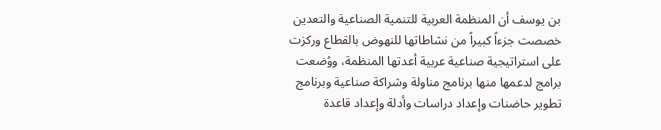بن يوسف أن المنظمة العربية للتنمية الصناعية والتعدين خصصت جزءاً كبيراً من نشاطاتها للنهوض بالقطاع وركزت على استراتيجية صناعية عربية أعدتها المنظمة، ووُضعت برامج لدعمها منها برنامج مناولة وشراكة صناعية وبرنامج تطوير حاضنات وإعداد دراسات وأدلة وإعداد قاعدة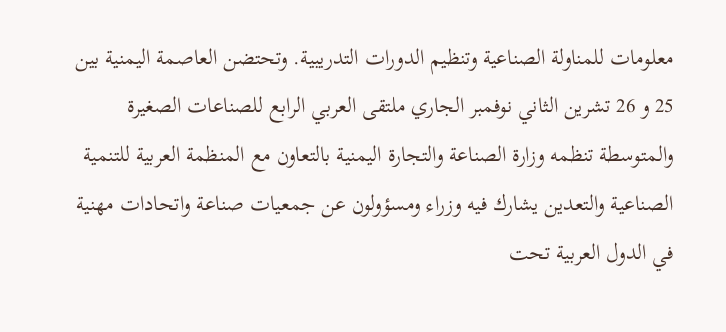معلومات للمناولة الصناعية وتنظيم الدورات التدريبية. وتحتضن العاصمة اليمنية بين 25 و 26 تشرين الثاني نوفمبر الجاري ملتقى العربي الرابع للصناعات الصغيرة والمتوسطة تنظمه وزارة الصناعة والتجارة اليمنية بالتعاون مع المنظمة العربية للتنمية الصناعية والتعدين يشارك فيه وزراء ومسؤولون عن جمعيات صناعة واتحادات مهنية في الدول العربية تحت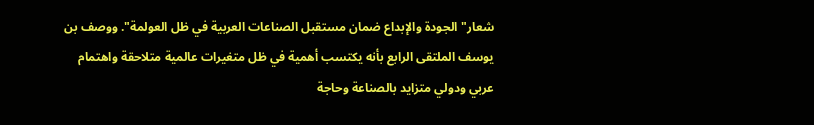شعار"الجودة والإبداع ضمان مستقبل الصناعات العربية في ظل العولمة". ووصف بن يوسف الملتقى الرابع بأنه يكتسب أهمية في ظل متغيرات عالمية متلاحقة واهتمام عربي ودولي متزايد بالصناعة وحاجة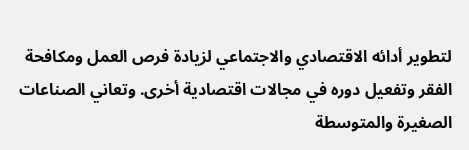لتطوير أدائه الاقتصادي والاجتماعي لزيادة فرص العمل ومكافحة الفقر وتفعيل دوره في مجالات اقتصادية أخرى. وتعاني الصناعات الصغيرة والمتوسطة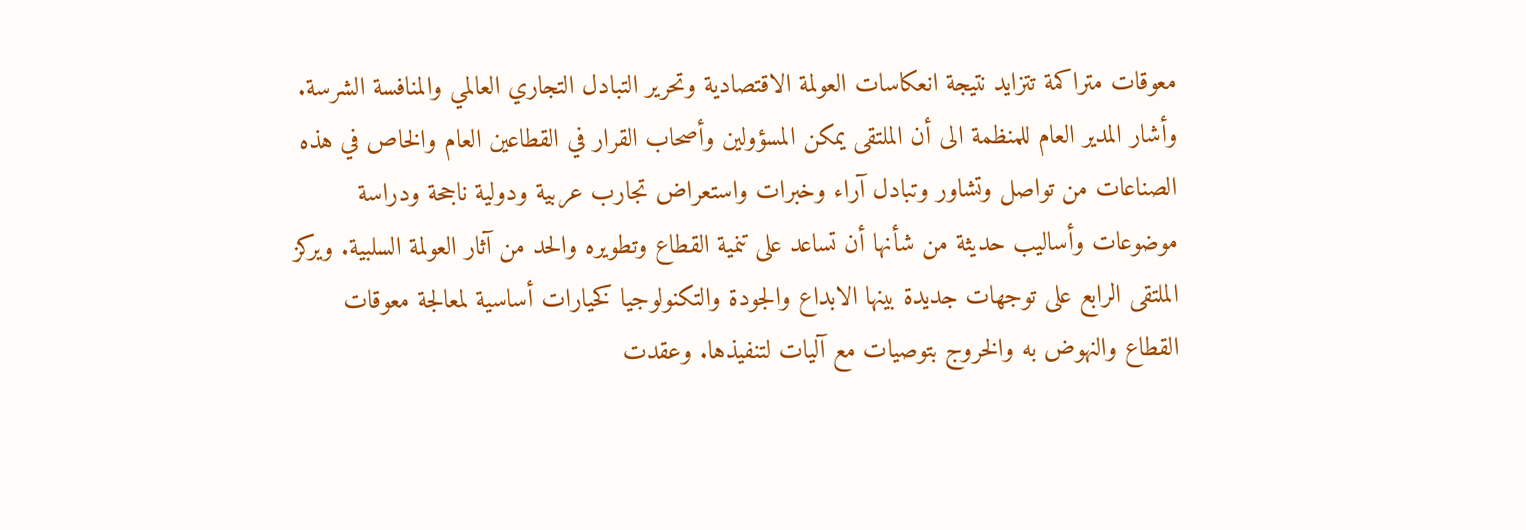معوقات متراكمة تتزايد نتيجة انعكاسات العولمة الاقتصادية وتحرير التبادل التجاري العالمي والمنافسة الشرسة. وأشار المدير العام للمنظمة الى أن الملتقى يمكن المسؤولين وأصحاب القرار في القطاعين العام والخاص في هذه الصناعات من تواصل وتشاور وتبادل آراء وخبرات واستعراض تجارب عربية ودولية ناجحة ودراسة موضوعات وأساليب حديثة من شأنها أن تساعد على تنمية القطاع وتطويره والحد من آثار العولمة السلبية. ويركز الملتقى الرابع على توجهات جديدة بينها الابداع والجودة والتكنولوجيا كخيارات أساسية لمعالجة معوقات القطاع والنهوض به والخروج بتوصيات مع آليات لتنفيذها. وعقدت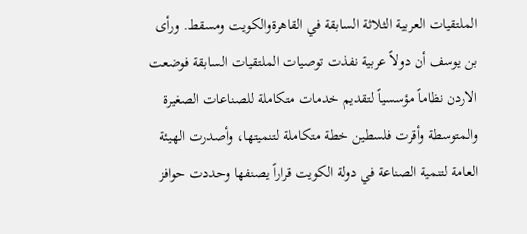الملتقيات العربية الثلاثة السابقة في القاهرةوالكويت ومسقط. ورأى بن يوسف أن دولاً عربية نفذت توصيات الملتقيات السابقة فوضعت الاردن نظاماً مؤسسياً لتقديم خدمات متكاملة للصناعات الصغيرة والمتوسطة وأقرت فلسطين خطة متكاملة لتنميتها، وأصدرت الهيئة العامة لتنمية الصناعة في دولة الكويت قراراً يصنفها وحددت حوافز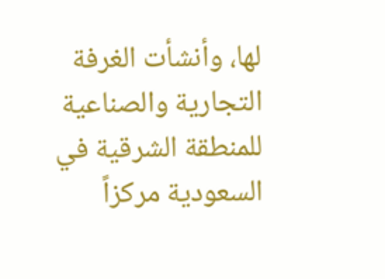لها، وأنشأت الغرفة التجارية والصناعية للمنطقة الشرقية في السعودية مركزاً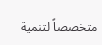متخصصاً لتنمية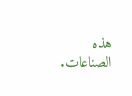هذه الصناعات.